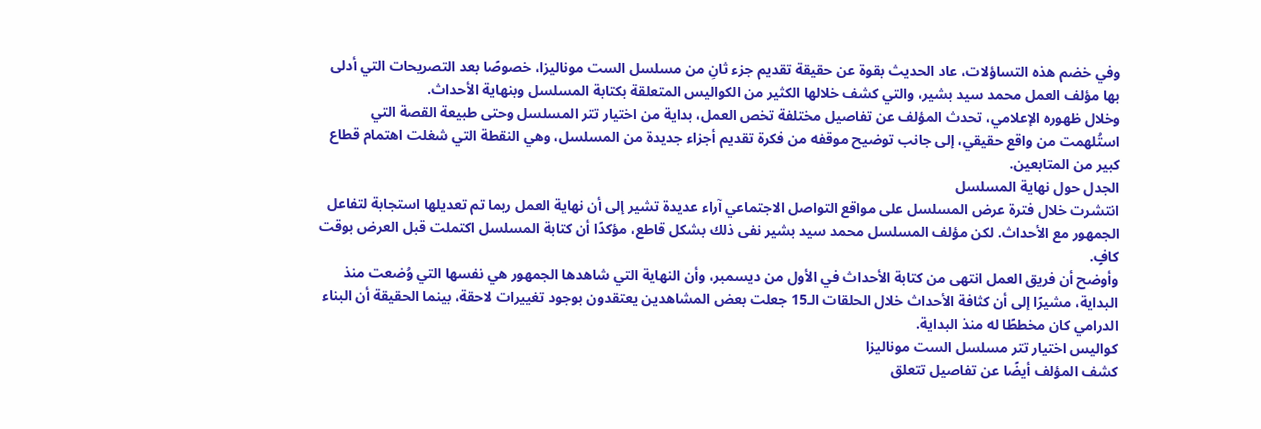وفي خضم هذه التساؤلات، عاد الحديث بقوة عن حقيقة تقديم جزء ثانِ من مسلسل الست موناليزا، خصوصًا بعد التصريحات التي أدلى بها مؤلف العمل محمد سيد بشير، والتي كشف خلالها الكثير من الكواليس المتعلقة بكتابة المسلسل وبنهاية الأحداث.
وخلال ظهوره الإعلامي، تحدث المؤلف عن تفاصيل مختلفة تخص العمل، بداية من اختيار تتر المسلسل وحتى طبيعة القصة التي استُلهمت من واقع حقيقي، إلى جانب توضيح موقفه من فكرة تقديم أجزاء جديدة من المسلسل، وهي النقطة التي شغلت اهتمام قطاع كبير من المتابعين.
الجدل حول نهاية المسلسل
انتشرت خلال فترة عرض المسلسل على مواقع التواصل الاجتماعي آراء عديدة تشير إلى أن نهاية العمل ربما تم تعديلها استجابة لتفاعل الجمهور مع الأحداث. لكن مؤلف المسلسل محمد سيد بشير نفى ذلك بشكل قاطع، مؤكدًا أن كتابة المسلسل اكتملت قبل العرض بوقت كافٍ.
وأوضح أن فريق العمل انتهى من كتابة الأحداث في الأول من ديسمبر، وأن النهاية التي شاهدها الجمهور هي نفسها التي وُضعت منذ البداية، مشيرًا إلى أن كثافة الأحداث خلال الحلقات الـ15 جعلت بعض المشاهدين يعتقدون بوجود تغييرات لاحقة، بينما الحقيقة أن البناء الدرامي كان مخططًا له منذ البداية.
كواليس اختيار تتر مسلسل الست موناليزا
كشف المؤلف أيضًا عن تفاصيل تتعلق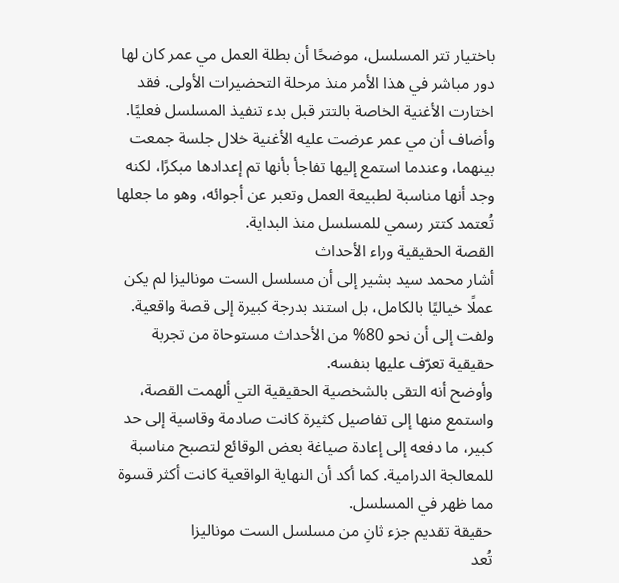باختيار تتر المسلسل، موضحًا أن بطلة العمل مي عمر كان لها دور مباشر في هذا الأمر منذ مرحلة التحضيرات الأولى. فقد اختارت الأغنية الخاصة بالتتر قبل بدء تنفيذ المسلسل فعليًا.
وأضاف أن مي عمر عرضت عليه الأغنية خلال جلسة جمعت بينهما، وعندما استمع إليها تفاجأ بأنها تم إعدادها مبكرًا، لكنه وجد أنها مناسبة لطبيعة العمل وتعبر عن أجوائه، وهو ما جعلها تُعتمد كتتر رسمي للمسلسل منذ البداية.
القصة الحقيقية وراء الأحداث
أشار محمد سيد بشير إلى أن مسلسل الست موناليزا لم يكن عملًا خياليًا بالكامل، بل استند بدرجة كبيرة إلى قصة واقعية. ولفت إلى أن نحو 80% من الأحداث مستوحاة من تجربة حقيقية تعرّف عليها بنفسه.
وأوضح أنه التقى بالشخصية الحقيقية التي ألهمت القصة، واستمع منها إلى تفاصيل كثيرة كانت صادمة وقاسية إلى حد كبير، ما دفعه إلى إعادة صياغة بعض الوقائع لتصبح مناسبة للمعالجة الدرامية. كما أكد أن النهاية الواقعية كانت أكثر قسوة مما ظهر في المسلسل.
حقيقة تقديم جزء ثانِ من مسلسل الست موناليزا
تُعد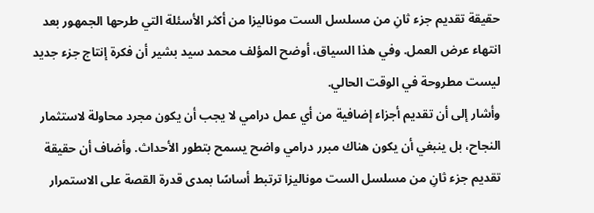حقيقة تقديم جزء ثانِ من مسلسل الست موناليزا من أكثر الأسئلة التي طرحها الجمهور بعد انتهاء عرض العمل. وفي هذا السياق، أوضح المؤلف محمد سيد بشير أن فكرة إنتاج جزء جديد ليست مطروحة في الوقت الحالي.
وأشار إلى أن تقديم أجزاء إضافية من أي عمل درامي لا يجب أن يكون مجرد محاولة لاستثمار النجاح، بل ينبغي أن يكون هناك مبرر درامي واضح يسمح بتطور الأحداث. وأضاف أن حقيقة تقديم جزء ثانِ من مسلسل الست موناليزا ترتبط أساسًا بمدى قدرة القصة على الاستمرار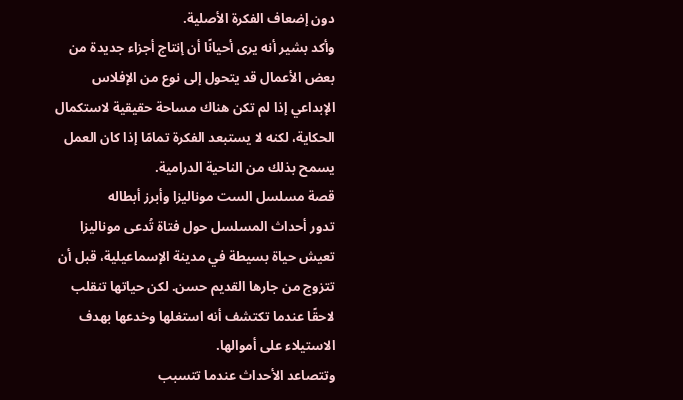دون إضعاف الفكرة الأصلية.
وأكد بشير أنه يرى أحيانًا أن إنتاج أجزاء جديدة من بعض الأعمال قد يتحول إلى نوع من الإفلاس الإبداعي إذا لم تكن هناك مساحة حقيقية لاستكمال الحكاية، لكنه لا يستبعد الفكرة تمامًا إذا كان العمل يسمح بذلك من الناحية الدرامية.
قصة مسلسل الست موناليزا وأبرز أبطاله
تدور أحداث المسلسل حول فتاة تُدعى موناليزا تعيش حياة بسيطة في مدينة الإسماعيلية، قبل أن تتزوج من جارها القديم حسن. لكن حياتها تنقلب لاحقًا عندما تكتشف أنه استغلها وخدعها بهدف الاستيلاء على أموالها.
وتتصاعد الأحداث عندما تتسبب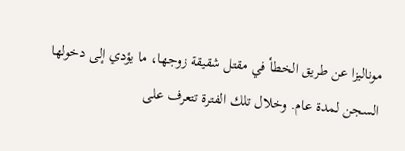موناليزا عن طريق الخطأ في مقتل شقيقة زوجها، ما يؤدي إلى دخولها السجن لمدة عام. وخلال تلك الفترة تتعرف على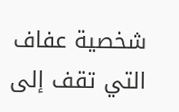شخصية عفاف التي تقف إلى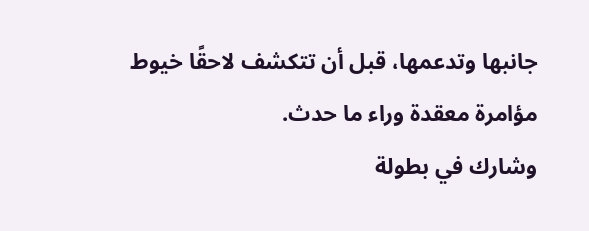جانبها وتدعمها، قبل أن تتكشف لاحقًا خيوط مؤامرة معقدة وراء ما حدث.
وشارك في بطولة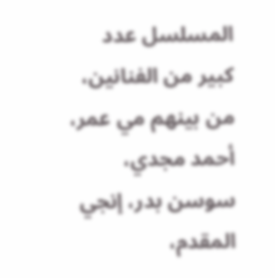المسلسل عدد كبير من الفنانين، من بينهم مي عمر، أحمد مجدي، سوسن بدر، إنجي المقدم،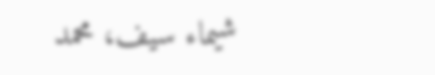شيماء سيف، محمد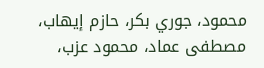محمود، جوري بكر، حازم إيهاب، مصطفى عماد، محمود عزب،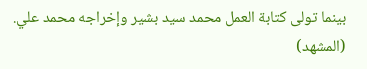بينما تولى كتابة العمل محمد سيد بشير وإخراجه محمد علي.
(المشهد)